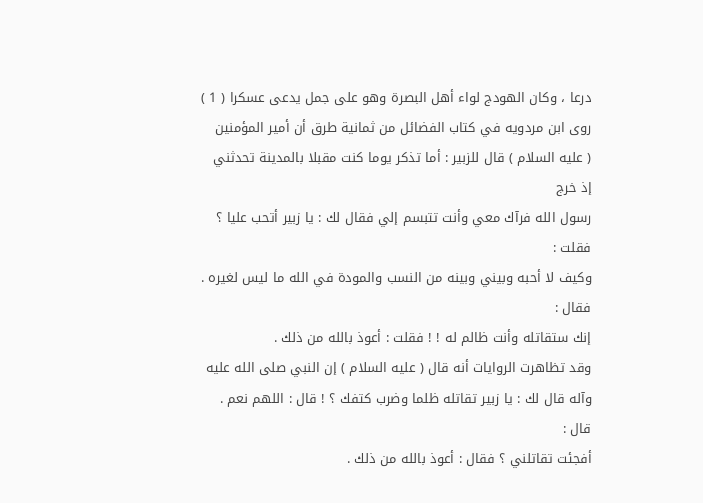درعا ، وكان الهودج لواء أهل البصرة وهو على جمل يدعى عسكرا ( 1 )
روى ابن مردويه في كتاب الفضائل من ثمانية طرق أن أمير المؤمنين
( عليه السلام ) قال للزبير : أما تذكر يوما كنت مقبلا بالمدينة تحدثني إذ خرج
رسول الله فرآك معي وأنت تتبسم إلي فقال لك : يا زبير أتحب عليا ؟ فقلت :
وكيف لا أحبه وبيني وبينه من النسب والمودة في الله ما ليس لغيره . فقال :
إنك ستقاتله وأنت ظالم له ! ! فقلت : أعوذ بالله من ذلك .
وقد تظاهرت الروايات أنه قال ( عليه السلام ) إن النبي صلى الله عليه
وآله قال لك : يا زبير تقاتله ظلما وضرب كتفك ؟ ! قال : اللهم نعم . قال :
أفجئت تقاتلني ؟ فقال : أعوذ بالله من ذلك .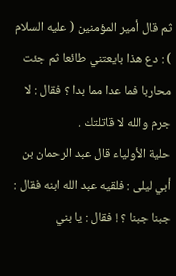ثم قال أمير المؤمنين ( عليه السلام ) : دع هذا بايعتني طائعا ثم جئت
محاربا فما عدا مما بدا ؟ فقال : لا جرم والله لا قاتلتك .
حلية الأولياء قال عبد الرحمان بن أبي ليلى : فلقيه عبد الله ابنه فقال :
جبنا جبنا ؟ ! فقال : يا بني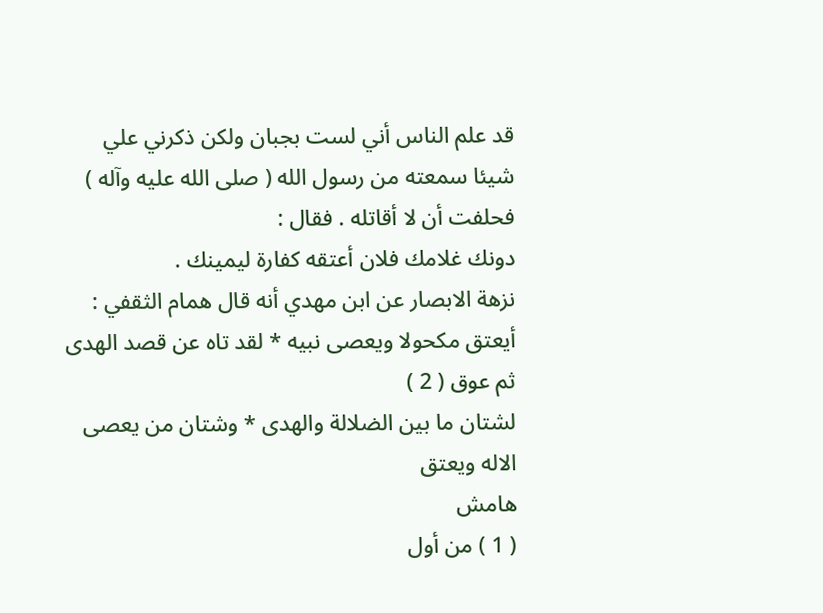قد علم الناس أني لست بجبان ولكن ذكرني علي
شيئا سمعته من رسول الله ( صلى الله عليه وآله ) فحلفت أن لا أقاتله . فقال :
دونك غلامك فلان أعتقه كفارة ليمينك .
نزهة الابصار عن ابن مهدي أنه قال همام الثقفي :
أيعتق مكحولا ويعصى نبيه * لقد تاه عن قصد الهدى ثم عوق ( 2 )
لشتان ما بين الضلالة والهدى * وشتان من يعصى الاله ويعتق
هامش
( 1 ) من أول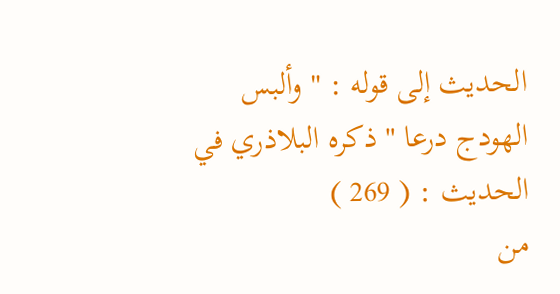الحديث إلى قوله : " وألبس الهودج درعا " ذكره البلاذري في الحديث : ( 269 )
من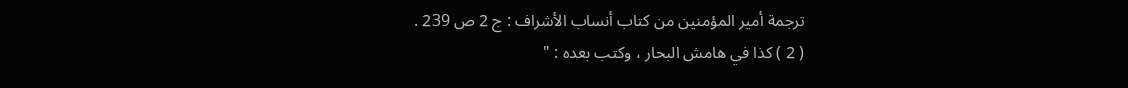ترجمة أمير المؤمنين من كتاب أنساب الأشراف : ج 2 ص 239 .
( 2 ) كذا في هامش البحار ، وكتب بعده : "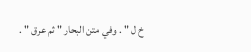خ ل " . وفي متن البحار " ثم عرق " .